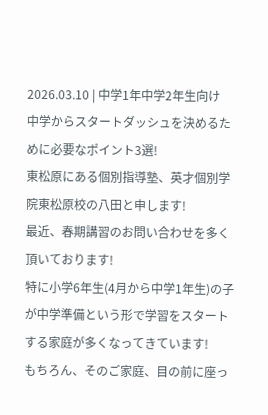2026.03.10 | 中学1年中学2年生向け
中学からスタートダッシュを決めるために必要なポイント3選!
東松原にある個別指導塾、英才個別学院東松原校の八田と申します!
最近、春期講習のお問い合わせを多く頂いております!
特に小学6年生(4月から中学1年生)の子が中学準備という形で学習をスタートする家庭が多くなってきています!
もちろん、そのご家庭、目の前に座っ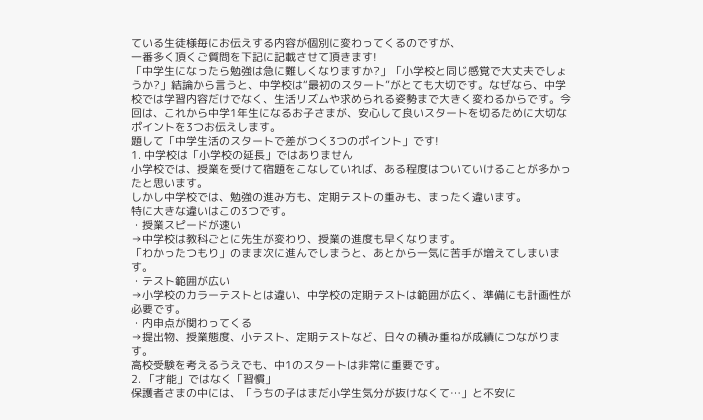ている生徒様毎にお伝えする内容が個別に変わってくるのですが、
一番多く頂くご質問を下記に記載させて頂きます!
「中学生になったら勉強は急に難しくなりますか?」「小学校と同じ感覚で大丈夫でしょうか?」結論から言うと、中学校は“最初のスタート”がとても大切です。なぜなら、中学校では学習内容だけでなく、生活リズムや求められる姿勢まで大きく変わるからです。今回は、これから中学1年生になるお子さまが、安心して良いスタートを切るために大切なポイントを3つお伝えします。
題して「中学生活のスタートで差がつく3つのポイント」です!
1. 中学校は「小学校の延長」ではありません
小学校では、授業を受けて宿題をこなしていれば、ある程度はついていけることが多かったと思います。
しかし中学校では、勉強の進み方も、定期テストの重みも、まったく違います。
特に大きな違いはこの3つです。
・授業スピードが速い
→中学校は教科ごとに先生が変わり、授業の進度も早くなります。
「わかったつもり」のまま次に進んでしまうと、あとから一気に苦手が増えてしまいます。
・テスト範囲が広い
→小学校のカラーテストとは違い、中学校の定期テストは範囲が広く、準備にも計画性が必要です。
・内申点が関わってくる
→提出物、授業態度、小テスト、定期テストなど、日々の積み重ねが成績につながります。
高校受験を考えるうえでも、中1のスタートは非常に重要です。
2. 「才能」ではなく「習慣」
保護者さまの中には、「うちの子はまだ小学生気分が抜けなくて…」と不安に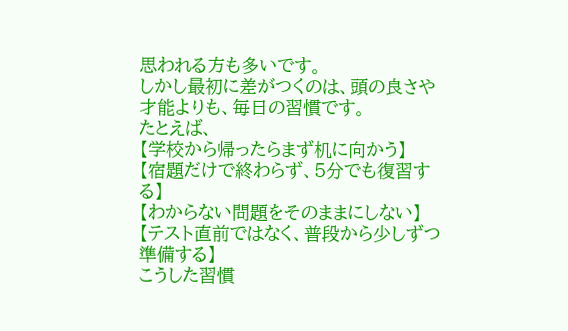思われる方も多いです。
しかし最初に差がつくのは、頭の良さや才能よりも、毎日の習慣です。
たとえば、
【学校から帰ったらまず机に向かう】
【宿題だけで終わらず、5分でも復習する】
【わからない問題をそのままにしない】
【テスト直前ではなく、普段から少しずつ準備する】
こうした習慣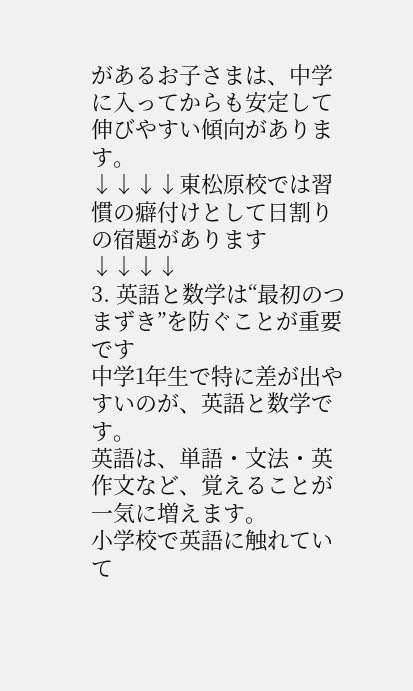があるお子さまは、中学に入ってからも安定して伸びやすい傾向があります。
↓↓↓↓東松原校では習慣の癖付けとして日割りの宿題があります↓↓↓↓
3. 英語と数学は“最初のつまずき”を防ぐことが重要です
中学1年生で特に差が出やすいのが、英語と数学です。
英語は、単語・文法・英作文など、覚えることが一気に増えます。
小学校で英語に触れていて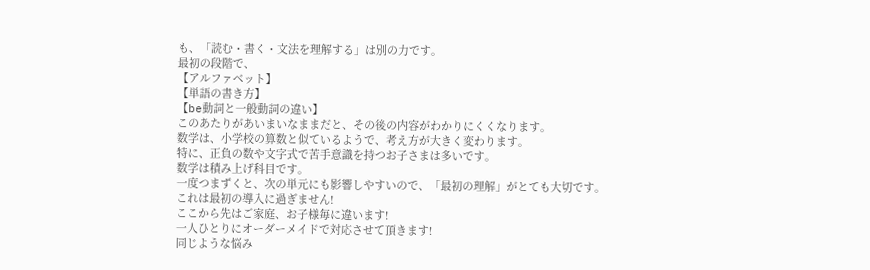も、「読む・書く・文法を理解する」は別の力です。
最初の段階で、
【アルファベット】
【単語の書き方】
【be動詞と一般動詞の違い】
このあたりがあいまいなままだと、その後の内容がわかりにくくなります。
数学は、小学校の算数と似ているようで、考え方が大きく変わります。
特に、正負の数や文字式で苦手意識を持つお子さまは多いです。
数学は積み上げ科目です。
一度つまずくと、次の単元にも影響しやすいので、「最初の理解」がとても大切です。
これは最初の導入に過ぎません!
ここから先はご家庭、お子様毎に違います!
一人ひとりにオーダーメイドで対応させて頂きます!
同じような悩み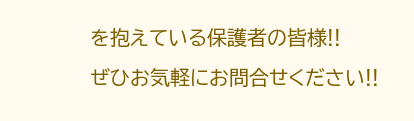を抱えている保護者の皆様!!
ぜひお気軽にお問合せください!!